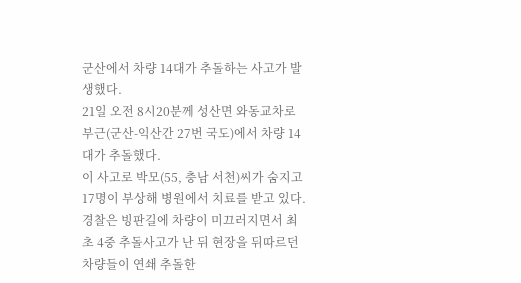군산에서 차량 14대가 추돌하는 사고가 발생했다.
21일 오전 8시20분께 성산면 와동교차로 부근(군산-익산간 27번 국도)에서 차량 14대가 추돌했다.
이 사고로 박모(55, 충남 서천)씨가 숨지고 17명이 부상해 병원에서 치료를 받고 있다.
경찰은 빙판길에 차량이 미끄러지면서 최초 4중 추돌사고가 난 뒤 현장을 뒤따르던 차량들이 연쇄 추돌한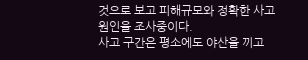것으로 보고 피해규모와 정확한 사고원인을 조사중이다.
사고 구간은 평소에도 야산을 끼고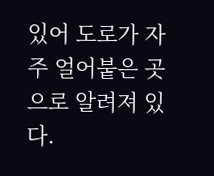있어 도로가 자주 얼어붙은 곳으로 알려져 있다.